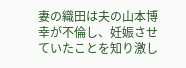妻の織田は夫の山本博幸が不倫し、妊娠させていたことを知り激し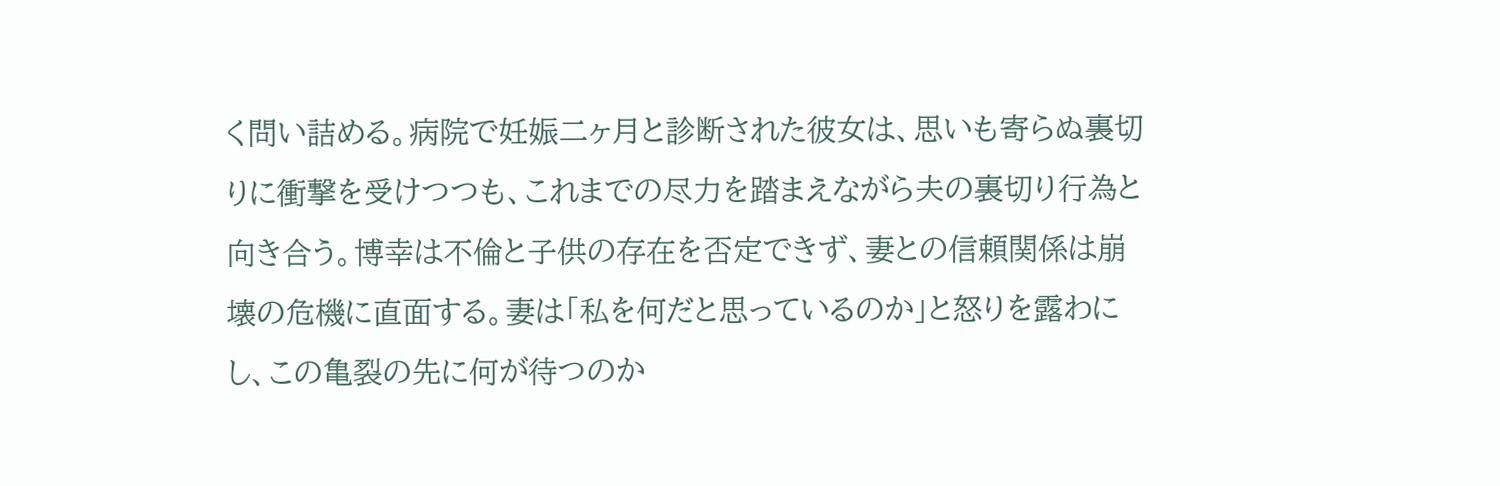く問い詰める。病院で妊娠二ヶ月と診断された彼女は、思いも寄らぬ裏切りに衝撃を受けつつも、これまでの尽力を踏まえながら夫の裏切り行為と向き合う。博幸は不倫と子供の存在を否定できず、妻との信頼関係は崩壊の危機に直面する。妻は「私を何だと思っているのか」と怒りを露わにし、この亀裂の先に何が待つのか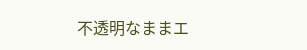不透明なままエ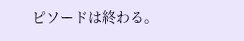ピソードは終わる。